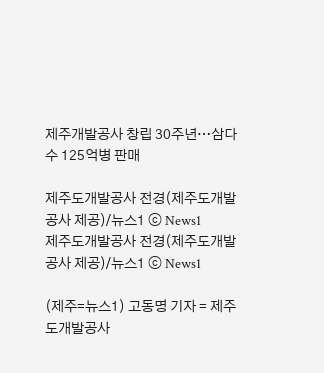제주개발공사 창립 30주년…삼다수 125억병 판매

제주도개발공사 전경(제주도개발공사 제공)/뉴스1 ⓒ News1
제주도개발공사 전경(제주도개발공사 제공)/뉴스1 ⓒ News1

(제주=뉴스1) 고동명 기자 = 제주도개발공사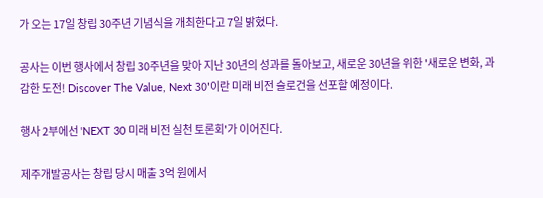가 오는 17일 창립 30주년 기념식을 개최한다고 7일 밝혔다.

공사는 이번 행사에서 창립 30주년을 맞아 지난 30년의 성과를 돌아보고, 새로운 30년을 위한 '새로운 변화, 과감한 도전! Discover The Value, Next 30'이란 미래 비전 슬로건을 선포할 예정이다.

행사 2부에선 'NEXT 30 미래 비전 실천 토론회'가 이어진다.

제주개발공사는 창립 당시 매출 3억 원에서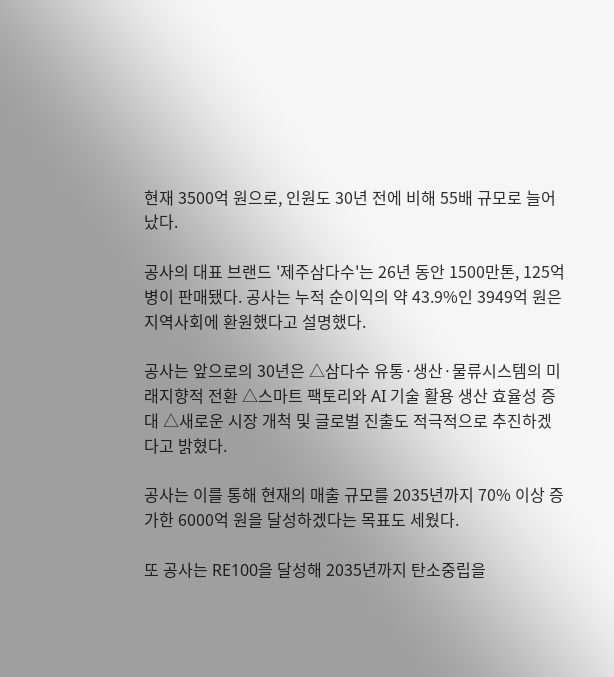현재 3500억 원으로, 인원도 30년 전에 비해 55배 규모로 늘어났다.

공사의 대표 브랜드 '제주삼다수'는 26년 동안 1500만톤, 125억 병이 판매됐다. 공사는 누적 순이익의 약 43.9%인 3949억 원은 지역사회에 환원했다고 설명했다.

공사는 앞으로의 30년은 △삼다수 유통·생산·물류시스템의 미래지향적 전환 △스마트 팩토리와 AI 기술 활용 생산 효율성 증대 △새로운 시장 개척 및 글로벌 진출도 적극적으로 추진하겠다고 밝혔다.

공사는 이를 통해 현재의 매출 규모를 2035년까지 70% 이상 증가한 6000억 원을 달성하겠다는 목표도 세웠다.

또 공사는 RE100을 달성해 2035년까지 탄소중립을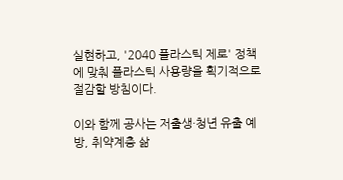실현하고, '2040 플라스틱 제로' 정책에 맞춰 플라스틱 사용량을 획기적으로 절감할 방침이다.

이와 함께 공사는 저출생·청년 유출 예방, 취약계층 삶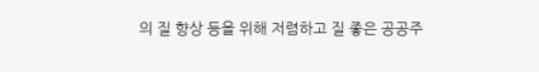의 질 향상 등을 위해 저렴하고 질 좋은 공공주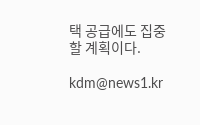택 공급에도 집중할 계획이다.

kdm@news1.kr